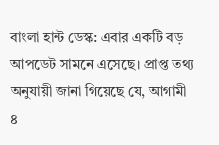বাংলা হান্ট ডেস্ক: এবার একটি বড় আপডেট সামনে এসেছে। প্রাপ্ত তথ্য অনুযায়ী জানা গিয়েছে যে, আগামী ৪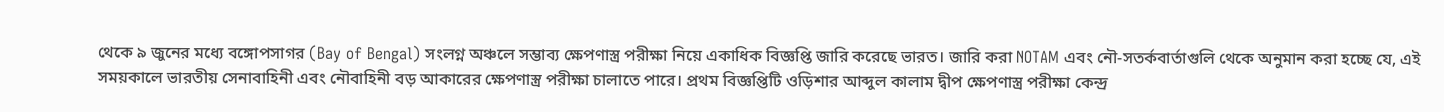থেকে ৯ জুনের মধ্যে বঙ্গোপসাগর (Bay of Bengal) সংলগ্ন অঞ্চলে সম্ভাব্য ক্ষেপণাস্ত্র পরীক্ষা নিয়ে একাধিক বিজ্ঞপ্তি জারি করেছে ভারত। জারি করা NOTAM এবং নৌ-সতর্কবার্তাগুলি থেকে অনুমান করা হচ্ছে যে, এই সময়কালে ভারতীয় সেনাবাহিনী এবং নৌবাহিনী বড় আকারের ক্ষেপণাস্ত্র পরীক্ষা চালাতে পারে। প্রথম বিজ্ঞপ্তিটি ওড়িশার আব্দুল কালাম দ্বীপ ক্ষেপণাস্ত্র পরীক্ষা কেন্দ্র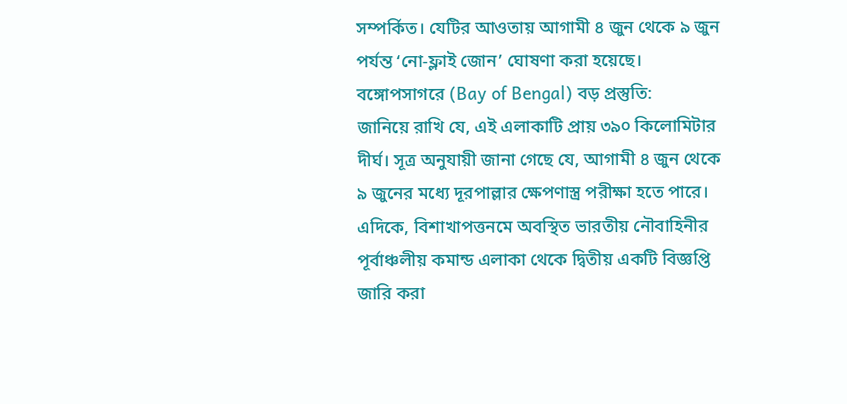সম্পর্কিত। যেটির আওতায় আগামী ৪ জুন থেকে ৯ জুন পর্যন্ত ‘নো-ফ্লাই জোন’ ঘোষণা করা হয়েছে।
বঙ্গোপসাগরে (Bay of Bengal) বড় প্রস্তুতি:
জানিয়ে রাখি যে, এই এলাকাটি প্রায় ৩৯০ কিলোমিটার দীর্ঘ। সূত্র অনুযায়ী জানা গেছে যে, আগামী ৪ জুন থেকে ৯ জুনের মধ্যে দূরপাল্লার ক্ষেপণাস্ত্র পরীক্ষা হতে পারে। এদিকে, বিশাখাপত্তনমে অবস্থিত ভারতীয় নৌবাহিনীর পূর্বাঞ্চলীয় কমান্ড এলাকা থেকে দ্বিতীয় একটি বিজ্ঞপ্তি জারি করা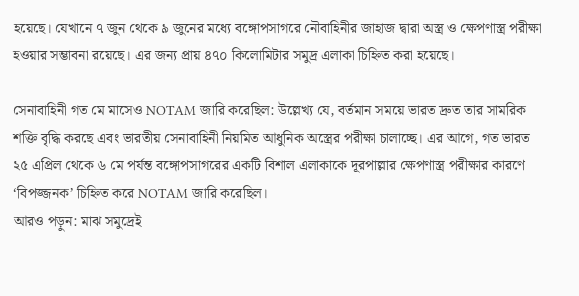হয়েছে। যেখানে ৭ জুন থেকে ৯ জুনের মধ্যে বঙ্গোপসাগরে নৌবাহিনীর জাহাজ দ্বারা অস্ত্র ও ক্ষেপণাস্ত্র পরীক্ষা হওয়ার সম্ভাবনা রয়েছে। এর জন্য প্রায় ৪৭০ কিলোমিটার সমুদ্র এলাকা চিহ্নিত করা হয়েছে।

সেনাবাহিনী গত মে মাসেও NOTAM জারি করেছিল: উল্লেখ্য যে, বর্তমান সময়ে ভারত দ্রুত তার সামরিক শক্তি বৃদ্ধি করছে এবং ভারতীয় সেনাবাহিনী নিয়মিত আধুনিক অস্ত্রের পরীক্ষা চালাচ্ছে। এর আগে, গত ভারত ২৫ এপ্রিল থেকে ৬ মে পর্যন্ত বঙ্গোপসাগরের একটি বিশাল এলাকাকে দূরপাল্লার ক্ষেপণাস্ত্র পরীক্ষার কারণে ‘বিপজ্জনক’ চিহ্নিত করে NOTAM জারি করেছিল।
আরও পড়ুন: মাঝ সমুদ্রেই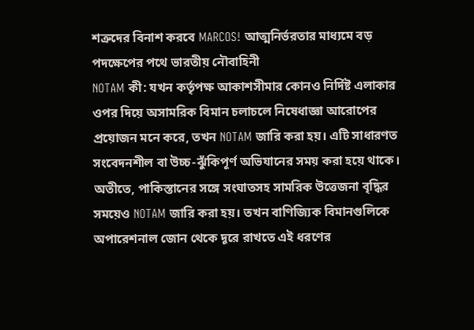শত্রুদের বিনাশ করবে MARCOS! আত্মনির্ভরতার মাধ্যমে বড় পদক্ষেপের পথে ভারতীয় নৌবাহিনী
NOTAM কী: যখন কর্তৃপক্ষ আকাশসীমার কোনও নির্দিষ্ট এলাকার ওপর দিয়ে অসামরিক বিমান চলাচলে নিষেধাজ্ঞা আরোপের প্রয়োজন মনে করে, তখন NOTAM জারি করা হয়। এটি সাধারণত সংবেদনশীল বা উচ্চ-ঝুঁকিপূর্ণ অভিযানের সময় করা হয়ে থাকে। অতীতে, পাকিস্তানের সঙ্গে সংঘাতসহ সামরিক উত্তেজনা বৃদ্ধির সময়েও NOTAM জারি করা হয়। তখন বাণিজ্যিক বিমানগুলিকে অপারেশনাল জোন থেকে দূরে রাখতে এই ধরণের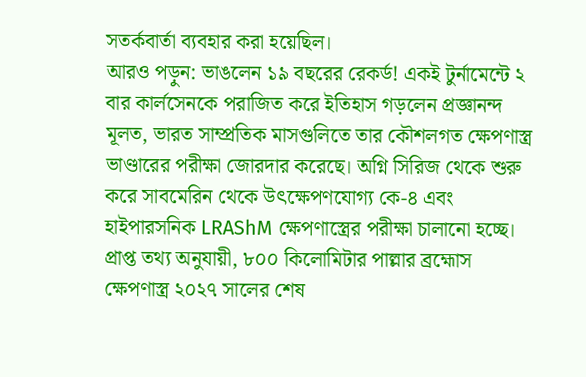সতর্কবার্তা ব্যবহার করা হয়েছিল।
আরও পড়ুন: ভাঙলেন ১৯ বছরের রেকর্ড! একই টুর্নামেন্টে ২ বার কার্লসেনকে পরাজিত করে ইতিহাস গড়লেন প্রজ্ঞানন্দ
মূলত, ভারত সাম্প্রতিক মাসগুলিতে তার কৌশলগত ক্ষেপণাস্ত্র ভাণ্ডারের পরীক্ষা জোরদার করেছে। অগ্নি সিরিজ থেকে শুরু করে সাবমেরিন থেকে উৎক্ষেপণযোগ্য কে-৪ এবং হাইপারসনিক LRAShM ক্ষেপণাস্ত্রের পরীক্ষা চালানো হচ্ছে। প্রাপ্ত তথ্য অনুযায়ী, ৮০০ কিলোমিটার পাল্লার ব্রহ্মোস ক্ষেপণাস্ত্র ২০২৭ সালের শেষ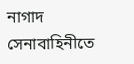নাগাদ সেনাবাহিনীতে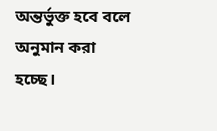অন্তর্ভুক্ত হবে বলে অনুমান করা হচ্ছে।